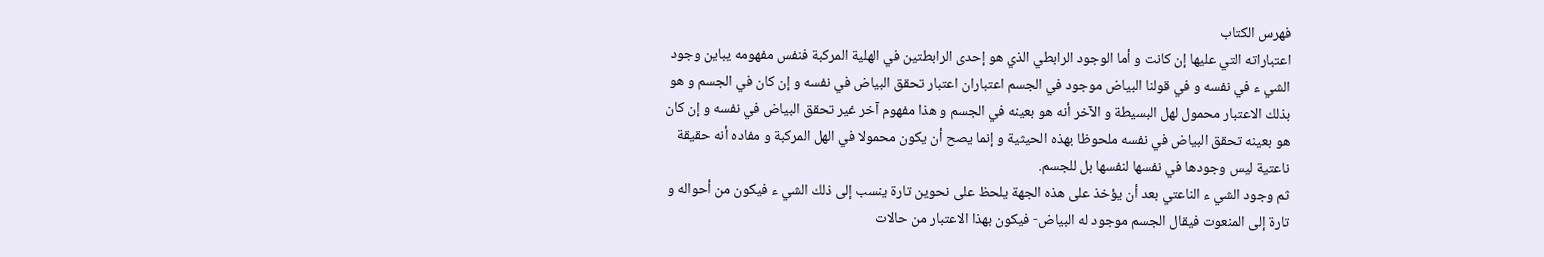فهرس الكتاب
اعتباراته التي عليها إن كانت و أما الوجود الرابطي الذي هو إحدى الرابطتين في الهلية المركبة فنفس مفهومه يباين وجود الشي ء في نفسه و في قولنا البياض موجود في الجسم اعتباران اعتبار تحقق البياض في نفسه و إن كان في الجسم و هو بذلك الاعتبار محمول لهل البسيطة و الآخر أنه هو بعينه في الجسم و هذا مفهوم آخر غير تحقق البياض في نفسه و إن كان هو بعينه تحقق البياض في نفسه ملحوظا بهذه الحيثية و إنما يصح أن يكون محمولا في الهل المركبة و مفاده أنه حقيقة ناعتية ليس وجودها في نفسها لنفسها بل للجسم.
ثم وجود الشي ء الناعتي بعد أن يؤخذ على هذه الجهة يلحظ على نحوين تارة ينسب إلى ذلك الشي ء فيكون من أحواله و تارة إلى المنعوت فيقال الجسم موجود له البياض- فيكون بهذا الاعتبار من حالات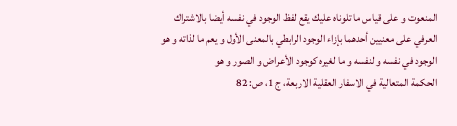المنعوت و على قياس ما تلوناه عليك يقع لفظ الوجود في نفسه أيضا بالاشتراك العرفي على معنيين أحدهما بإزاء الوجود الرابطي بالمعنى الأول و يعم ما لذاته و هو الوجود في نفسه و لنفسه و ما لغيره كوجود الأعراض و الصور و هو
الحكمة المتعالية في الاسفار العقلية الاربعة، ج 1، ص: 82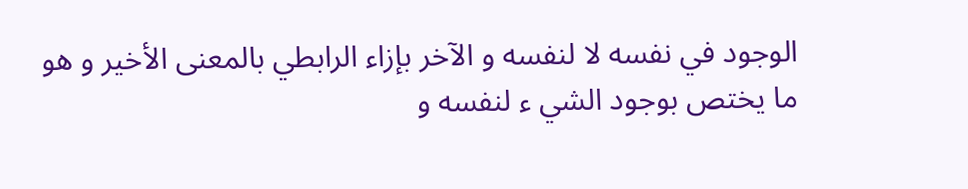الوجود في نفسه لا لنفسه و الآخر بإزاء الرابطي بالمعنى الأخير و هو ما يختص بوجود الشي ء لنفسه و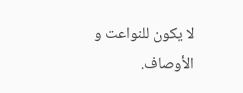لا يكون للنواعت و الأوصاف.